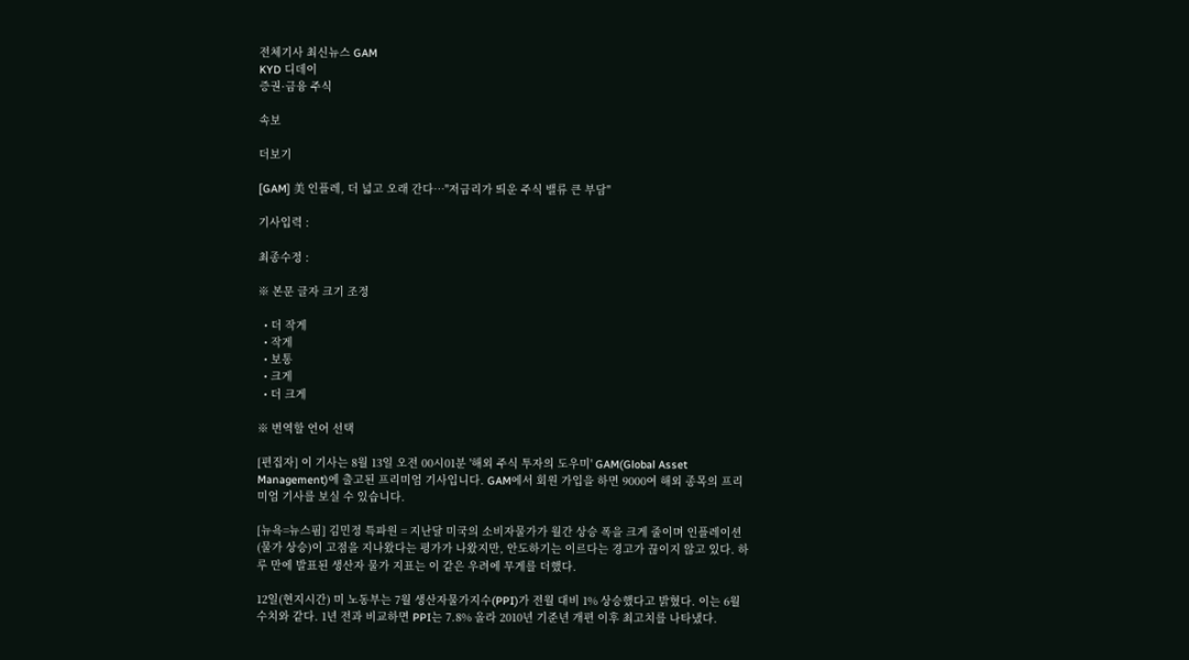전체기사 최신뉴스 GAM
KYD 디데이
증권·금융 주식

속보

더보기

[GAM] 美 인플레, 더 넓고 오래 간다…"저금리가 띄운 주식 밸류 큰 부담"

기사입력 :

최종수정 :

※ 본문 글자 크기 조정

  • 더 작게
  • 작게
  • 보통
  • 크게
  • 더 크게

※ 번역할 언어 선택

[편집자] 이 기사는 8월 13일 오전 00시01분 '해외 주식 투자의 도우미' GAM(Global Asset Management)에 출고된 프리미엄 기사입니다. GAM에서 회원 가입을 하면 9000여 해외 종목의 프리미엄 기사를 보실 수 있습니다.

[뉴욕=뉴스핌] 김민정 특파원 = 지난달 미국의 소비자물가가 월간 상승 폭을 크게 줄이며 인플레이션(물가 상승)이 고점을 지나왔다는 평가가 나왔지만, 안도하기는 이르다는 경고가 끊이지 않고 있다. 하루 만에 발표된 생산자 물가 지표는 이 같은 우려에 무게를 더했다.

12일(현지시간) 미 노동부는 7월 생산자물가지수(PPI)가 전월 대비 1% 상승했다고 밝혔다. 이는 6월 수치와 같다. 1년 전과 비교하면 PPI는 7.8% 올라 2010년 기준년 개편 이후 최고치를 나타냈다.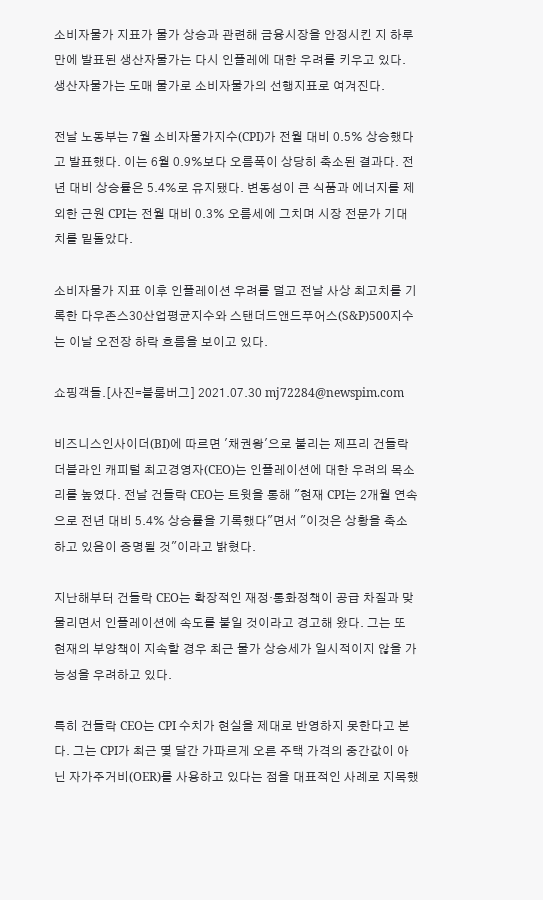소비자물가 지표가 물가 상승과 관련해 금융시장을 안정시킨 지 하루 만에 발표된 생산자물가는 다시 인플레에 대한 우려를 키우고 있다. 생산자물가는 도매 물가로 소비자물가의 선행지표로 여겨진다.

전날 노동부는 7월 소비자물가지수(CPI)가 전월 대비 0.5% 상승했다고 발표했다. 이는 6월 0.9%보다 오름폭이 상당히 축소된 결과다. 전년 대비 상승률은 5.4%로 유지됐다. 변동성이 큰 식품과 에너지를 제외한 근원 CPI는 전월 대비 0.3% 오름세에 그치며 시장 전문가 기대치를 밑돌았다.

소비자물가 지표 이후 인플레이션 우려를 덜고 전날 사상 최고치를 기록한 다우존스30산업평균지수와 스탠더드앤드푸어스(S&P)500지수는 이날 오전장 하락 흐름을 보이고 있다.

쇼핑객들.[사진=블룸버그] 2021.07.30 mj72284@newspim.com

비즈니스인사이더(BI)에 따르면 '채권왕'으로 불리는 제프리 건들락 더블라인 캐피털 최고경영자(CEO)는 인플레이션에 대한 우려의 목소리를 높였다. 전날 건들락 CEO는 트윗을 통해 "현재 CPI는 2개월 연속으로 전년 대비 5.4% 상승률을 기록했다"면서 "이것은 상황을 축소하고 있음이 증명될 것"이라고 밝혔다.

지난해부터 건들락 CEO는 확장적인 재정·통화정책이 공급 차질과 맞물리면서 인플레이션에 속도를 붙일 것이라고 경고해 왔다. 그는 또 현재의 부양책이 지속할 경우 최근 물가 상승세가 일시적이지 않을 가능성을 우려하고 있다.

특히 건들락 CEO는 CPI 수치가 현실을 제대로 반영하지 못한다고 본다. 그는 CPI가 최근 몇 달간 가파르게 오른 주택 가격의 중간값이 아닌 자가주거비(OER)를 사용하고 있다는 점을 대표적인 사례로 지목했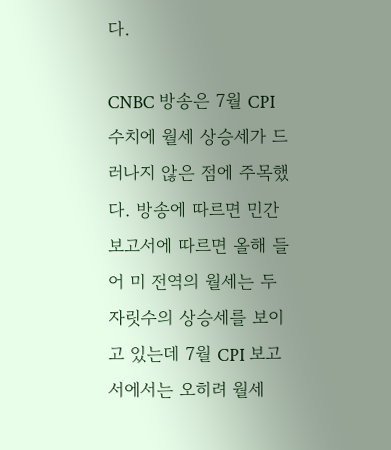다.

CNBC 방송은 7월 CPI 수치에 월세 상승세가 드러나지 않은 점에 주목했다. 방송에 따르면 민간 보고서에 따르면 올해 들어 미 전역의 월세는 두 자릿수의 상승세를 보이고 있는데 7월 CPI 보고서에서는 오히려 월세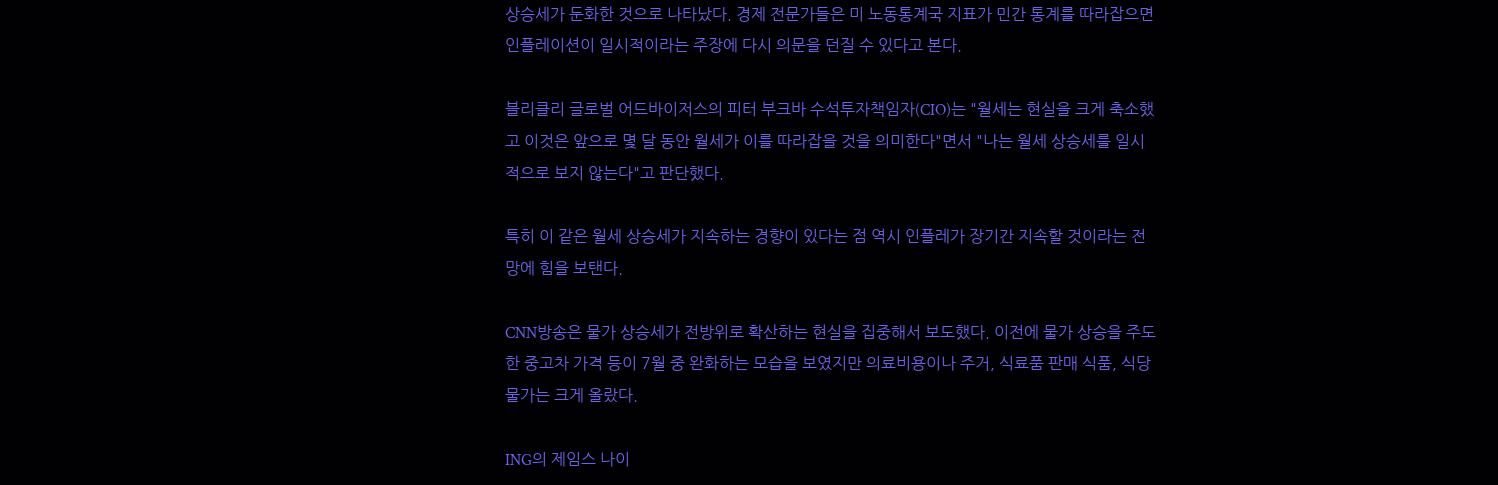상승세가 둔화한 것으로 나타났다. 경제 전문가들은 미 노동통계국 지표가 민간 통계를 따라잡으면 인플레이션이 일시적이라는 주장에 다시 의문을 던질 수 있다고 본다.

블리클리 글로벌 어드바이저스의 피터 부크바 수석투자책임자(CIO)는 "월세는 현실을 크게 축소했고 이것은 앞으로 몇 달 동안 월세가 이를 따라잡을 것을 의미한다"면서 "나는 월세 상승세를 일시적으로 보지 않는다"고 판단했다.

특히 이 같은 월세 상승세가 지속하는 경향이 있다는 점 역시 인플레가 장기간 지속할 것이라는 전망에 힘을 보탠다.

CNN방송은 물가 상승세가 전방위로 확산하는 현실을 집중해서 보도했다. 이전에 물가 상승을 주도한 중고차 가격 등이 7월 중 완화하는 모습을 보였지만 의료비용이나 주거, 식료품 판매 식품, 식당 물가는 크게 올랐다.

ING의 제임스 나이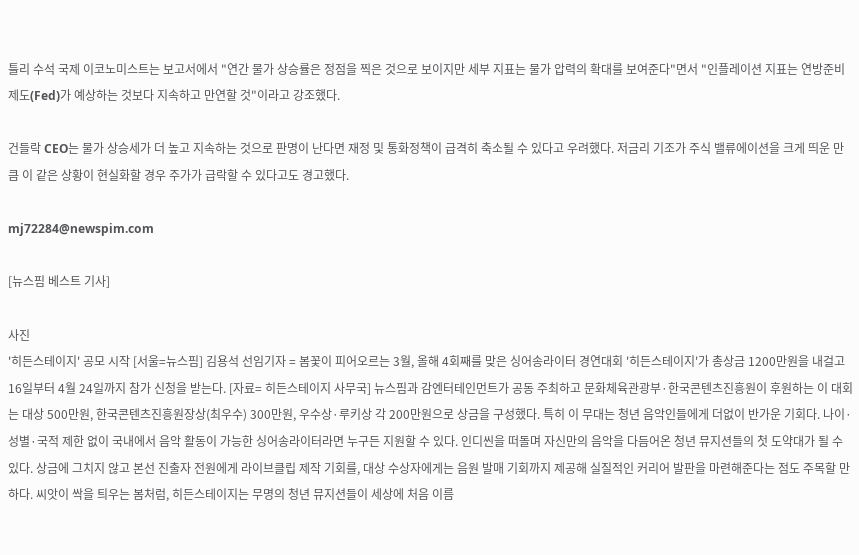틀리 수석 국제 이코노미스트는 보고서에서 "연간 물가 상승률은 정점을 찍은 것으로 보이지만 세부 지표는 물가 압력의 확대를 보여준다"면서 "인플레이션 지표는 연방준비제도(Fed)가 예상하는 것보다 지속하고 만연할 것"이라고 강조했다.

건들락 CEO는 물가 상승세가 더 높고 지속하는 것으로 판명이 난다면 재정 및 통화정책이 급격히 축소될 수 있다고 우려했다. 저금리 기조가 주식 밸류에이션을 크게 띄운 만큼 이 같은 상황이 현실화할 경우 주가가 급락할 수 있다고도 경고했다.

mj72284@newspim.com

[뉴스핌 베스트 기사]

사진
'히든스테이지' 공모 시작 [서울=뉴스핌] 김용석 선임기자 = 봄꽃이 피어오르는 3월, 올해 4회째를 맞은 싱어송라이터 경연대회 '히든스테이지'가 총상금 1200만원을 내걸고 16일부터 4월 24일까지 참가 신청을 받는다. [자료= 히든스테이지 사무국] 뉴스핌과 감엔터테인먼트가 공동 주최하고 문화체육관광부·한국콘텐츠진흥원이 후원하는 이 대회는 대상 500만원, 한국콘텐츠진흥원장상(최우수) 300만원, 우수상·루키상 각 200만원으로 상금을 구성했다. 특히 이 무대는 청년 음악인들에게 더없이 반가운 기회다. 나이·성별·국적 제한 없이 국내에서 음악 활동이 가능한 싱어송라이터라면 누구든 지원할 수 있다. 인디씬을 떠돌며 자신만의 음악을 다듬어온 청년 뮤지션들의 첫 도약대가 될 수 있다. 상금에 그치지 않고 본선 진출자 전원에게 라이브클립 제작 기회를, 대상 수상자에게는 음원 발매 기회까지 제공해 실질적인 커리어 발판을 마련해준다는 점도 주목할 만하다. 씨앗이 싹을 틔우는 봄처럼, 히든스테이지는 무명의 청년 뮤지션들이 세상에 처음 이름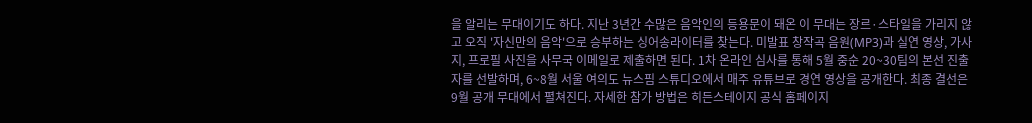을 알리는 무대이기도 하다. 지난 3년간 수많은 음악인의 등용문이 돼온 이 무대는 장르·스타일을 가리지 않고 오직 '자신만의 음악'으로 승부하는 싱어송라이터를 찾는다. 미발표 창작곡 음원(MP3)과 실연 영상, 가사지, 프로필 사진을 사무국 이메일로 제출하면 된다. 1차 온라인 심사를 통해 5월 중순 20~30팀의 본선 진출자를 선발하며, 6~8월 서울 여의도 뉴스핌 스튜디오에서 매주 유튜브로 경연 영상을 공개한다. 최종 결선은 9월 공개 무대에서 펼쳐진다. 자세한 참가 방법은 히든스테이지 공식 홈페이지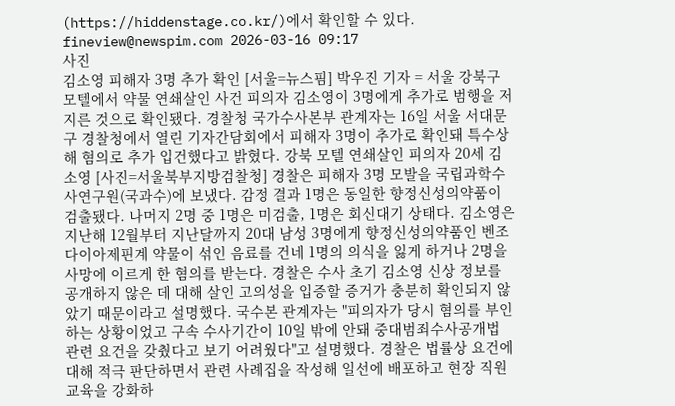(https://hiddenstage.co.kr/)에서 확인할 수 있다. fineview@newspim.com 2026-03-16 09:17
사진
김소영 피해자 3명 추가 확인 [서울=뉴스핌] 박우진 기자 = 서울 강북구 모텔에서 약물 연쇄살인 사건 피의자 김소영이 3명에게 추가로 범행을 저지른 것으로 확인됐다. 경찰청 국가수사본부 관계자는 16일 서울 서대문구 경찰청에서 열린 기자간담회에서 피해자 3명이 추가로 확인돼 특수상해 혐의로 추가 입건했다고 밝혔다. 강북 모텔 연쇄살인 피의자 20세 김소영 [사진=서울북부지방검찰청] 경찰은 피해자 3명 모발을 국립과학수사연구원(국과수)에 보냈다. 감정 결과 1명은 동일한 향정신성의약품이 검출됐다. 나머지 2명 중 1명은 미검출, 1명은 회신대기 상태다. 김소영은 지난해 12월부터 지난달까지 20대 남성 3명에게 향정신성의약품인 벤조다이아제핀계 약물이 섞인 음료를 건네 1명의 의식을 잃게 하거나 2명을 사망에 이르게 한 혐의를 받는다. 경찰은 수사 초기 김소영 신상 정보를 공개하지 않은 데 대해 살인 고의성을 입증할 증거가 충분히 확인되지 않았기 때문이라고 설명했다. 국수본 관계자는 "피의자가 당시 혐의를 부인하는 상황이었고 구속 수사기간이 10일 밖에 안돼 중대범죄수사공개법 관련 요건을 갖췄다고 보기 어려웠다"고 설명했다. 경찰은 법률상 요건에 대해 적극 판단하면서 관련 사례집을 작성해 일선에 배포하고 현장 직원 교육을 강화하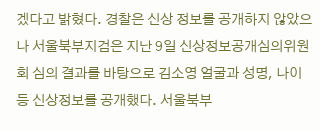겠다고 밝혔다. 경찰은 신상 정보를 공개하지 않았으나 서울북부지검은 지난 9일 신상정보공개심의위원회 심의 결과를 바탕으로 김소영 얼굴과 성명, 나이 등 신상정보를 공개했다. 서울북부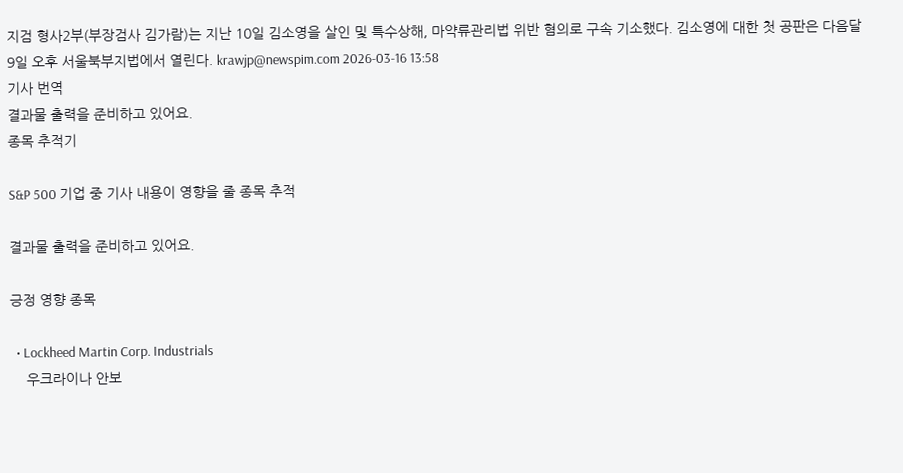지검 형사2부(부장검사 김가람)는 지난 10일 김소영을 살인 및 특수상해, 마약류관리법 위반 혐의로 구속 기소했다. 김소영에 대한 첫 공판은 다음달 9일 오후 서울북부지법에서 열린다. krawjp@newspim.com 2026-03-16 13:58
기사 번역
결과물 출력을 준비하고 있어요.
종목 추적기

S&P 500 기업 중 기사 내용이 영향을 줄 종목 추적

결과물 출력을 준비하고 있어요.

긍정 영향 종목

  • Lockheed Martin Corp. Industrials
    우크라이나 안보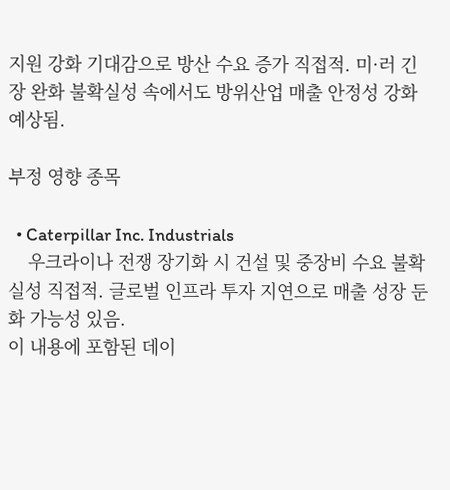지원 강화 기대감으로 방산 수요 증가 직접적. 미·러 긴장 완화 불확실성 속에서도 방위산업 매출 안정성 강화 예상됨.

부정 영향 종목

  • Caterpillar Inc. Industrials
    우크라이나 전쟁 장기화 시 건설 및 중장비 수요 불확실성 직접적. 글로벌 인프라 투자 지연으로 매출 성장 둔화 가능성 있음.
이 내용에 포함된 데이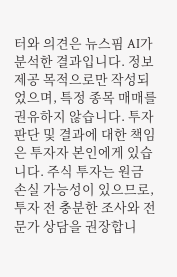터와 의견은 뉴스핌 AI가 분석한 결과입니다. 정보 제공 목적으로만 작성되었으며, 특정 종목 매매를 권유하지 않습니다. 투자 판단 및 결과에 대한 책임은 투자자 본인에게 있습니다. 주식 투자는 원금 손실 가능성이 있으므로, 투자 전 충분한 조사와 전문가 상담을 권장합니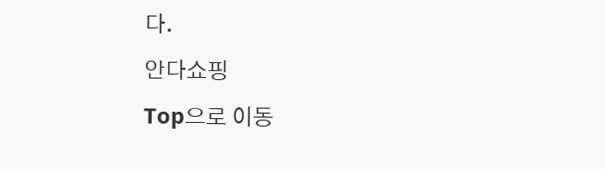다.
안다쇼핑
Top으로 이동